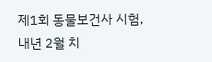제1회 동물보건사 시험, 내년 2월 치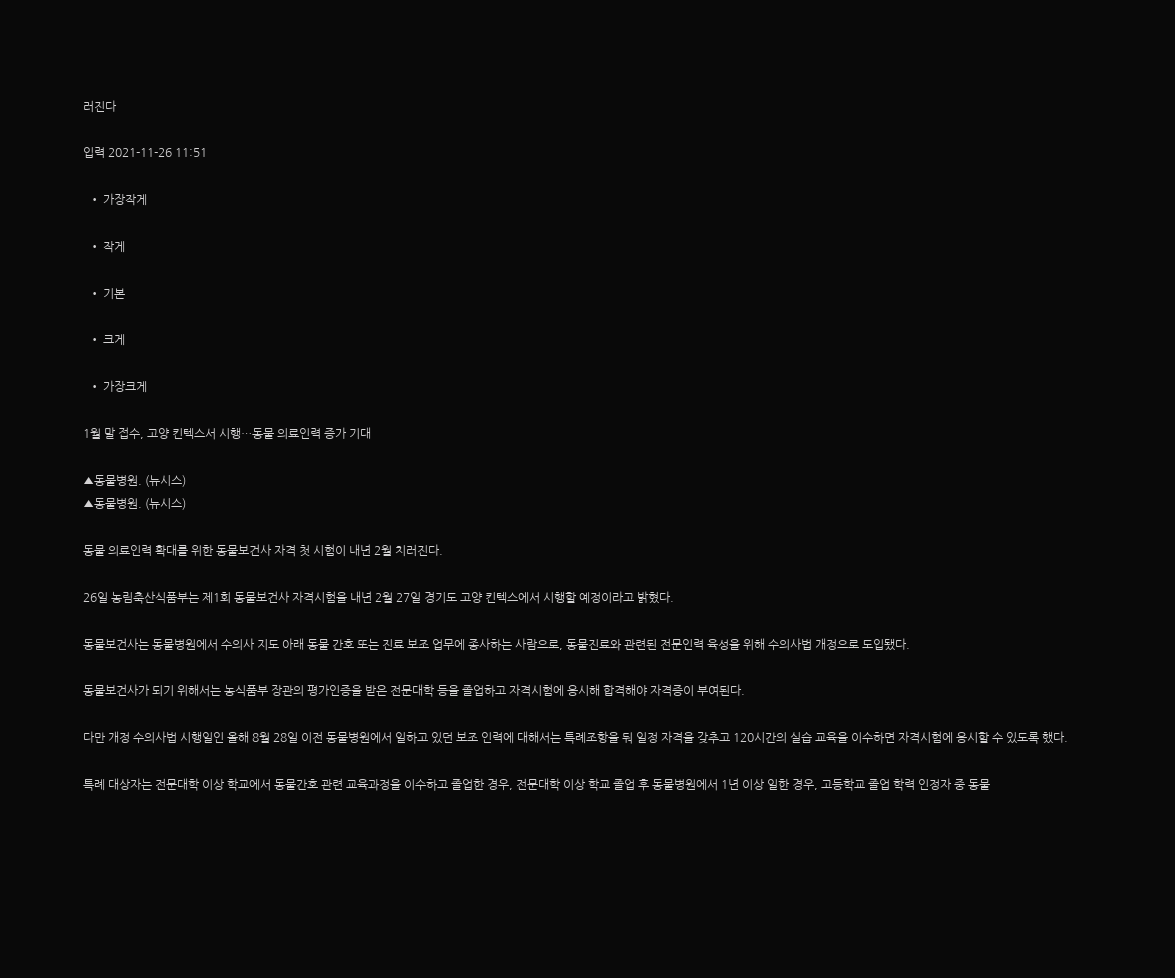러진다

입력 2021-11-26 11:51

  • 가장작게

  • 작게

  • 기본

  • 크게

  • 가장크게

1월 말 접수, 고양 킨텍스서 시행…동물 의료인력 증가 기대

▲동물병원. (뉴시스)
▲동물병원. (뉴시스)

동물 의료인력 확대를 위한 동물보건사 자격 첫 시험이 내년 2월 치러진다.

26일 농림축산식품부는 제1회 동물보건사 자격시험을 내년 2월 27일 경기도 고양 킨텍스에서 시행할 예정이라고 밝혔다.

동물보건사는 동물병원에서 수의사 지도 아래 동물 간호 또는 진료 보조 업무에 종사하는 사람으로, 동물진료와 관련된 전문인력 육성을 위해 수의사법 개정으로 도입됐다.

동물보건사가 되기 위해서는 농식품부 장관의 평가인증을 받은 전문대학 등을 졸업하고 자격시험에 응시해 합격해야 자격증이 부여된다.

다만 개정 수의사법 시행일인 올해 8월 28일 이전 동물병원에서 일하고 있던 보조 인력에 대해서는 특례조항을 둬 일정 자격을 갖추고 120시간의 실습 교육을 이수하면 자격시험에 응시할 수 있도록 했다.

특례 대상자는 전문대학 이상 학교에서 동물간호 관련 교육과정을 이수하고 졸업한 경우, 전문대학 이상 학교 졸업 후 동물병원에서 1년 이상 일한 경우, 고등학교 졸업 학력 인정자 중 동물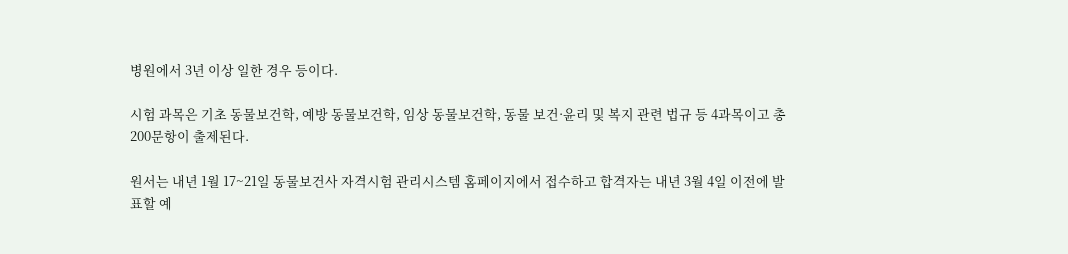병원에서 3년 이상 일한 경우 등이다.

시험 과목은 기초 동물보건학, 예방 동물보건학, 임상 동물보건학, 동물 보건·윤리 및 복지 관련 법규 등 4과목이고 총 200문항이 출제된다.

원서는 내년 1월 17~21일 동물보건사 자격시험 관리시스템 홈페이지에서 접수하고 합격자는 내년 3월 4일 이전에 발표할 예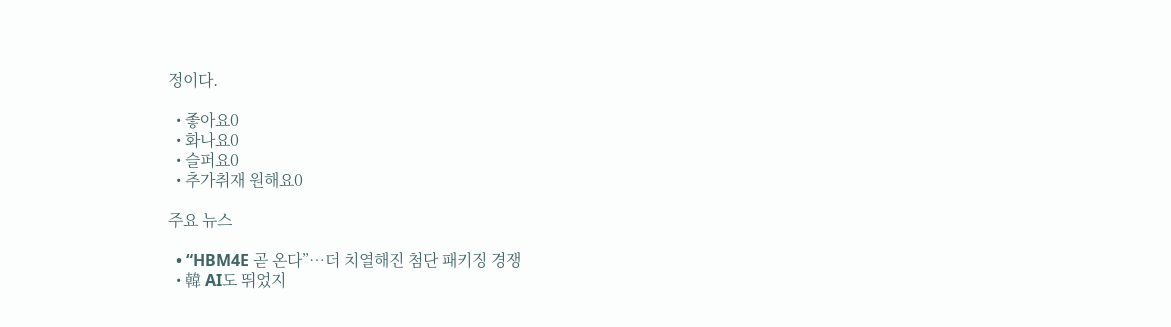정이다.

  • 좋아요0
  • 화나요0
  • 슬퍼요0
  • 추가취재 원해요0

주요 뉴스

  • “HBM4E 곧 온다”⋯더 치열해진 첨단 패키징 경쟁
  • 韓 AI도 뛰었지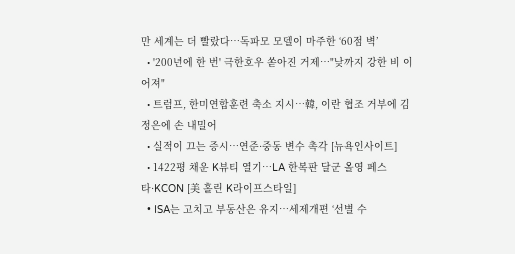만 세계는 더 빨랐다…독파모 모델이 마주한 ‘60점 벽’
  • '200년에 한 번' 극한호우 쏟아진 거제⋯"낮까지 강한 비 이어져"
  • 트럼프, 한미연합훈련 축소 지시…韓, 이란 협조 거부에 김정은에 손 내밀어
  • 실적이 끄는 증시…연준·중동 변수 촉각 [뉴욕인사이트]
  • 1422평 채운 K뷰티 열기…LA 한복판 달군 올영 페스타·KCON [美 홀린 K라이프스타일]
  • ISA는 고치고 부동산은 유지…세제개편 ‘선별 수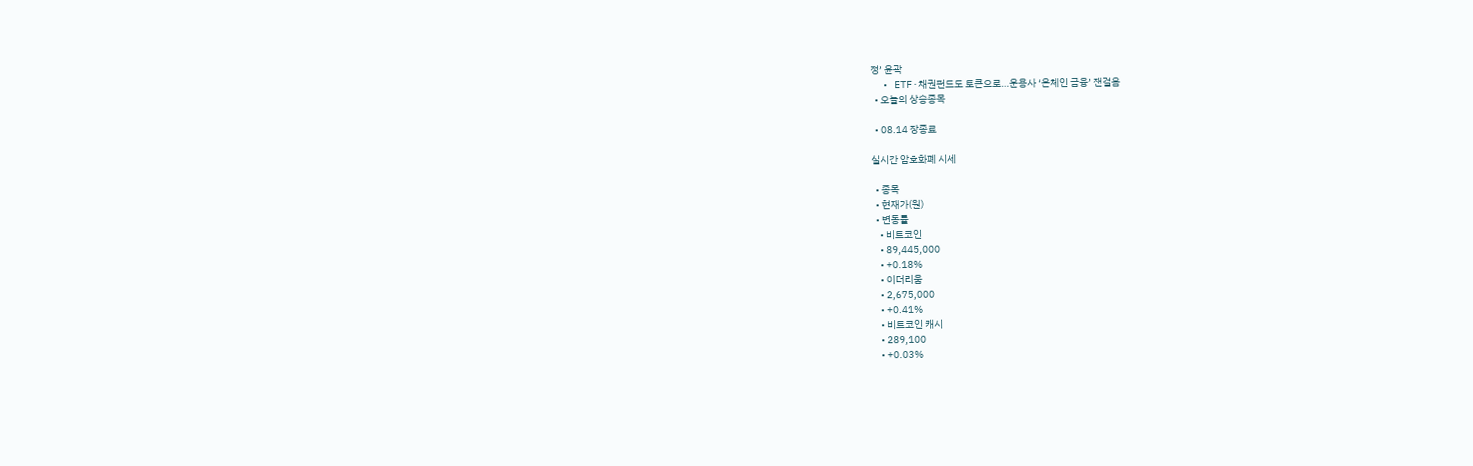정’ 윤곽
  • ETF·채권펀드도 토큰으로…운용사 ‘온체인 금융’ 잰걸음
  • 오늘의 상승종목

  • 08.14 장종료

실시간 암호화폐 시세

  • 종목
  • 현재가(원)
  • 변동률
    • 비트코인
    • 89,445,000
    • +0.18%
    • 이더리움
    • 2,675,000
    • +0.41%
    • 비트코인 캐시
    • 289,100
    • +0.03%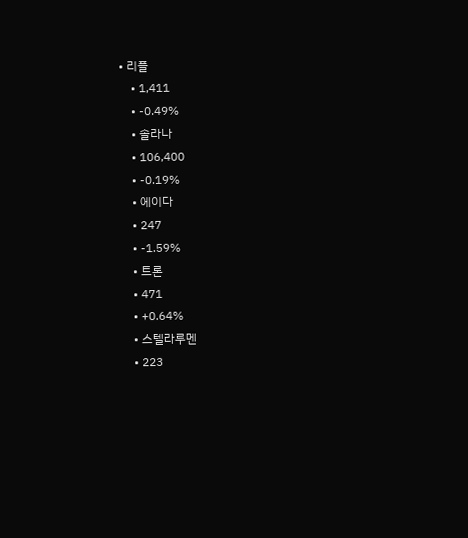• 리플
    • 1,411
    • -0.49%
    • 솔라나
    • 106,400
    • -0.19%
    • 에이다
    • 247
    • -1.59%
    • 트론
    • 471
    • +0.64%
    • 스텔라루멘
    • 223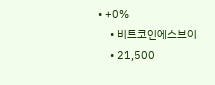• +0%
    • 비트코인에스브이
    • 21,500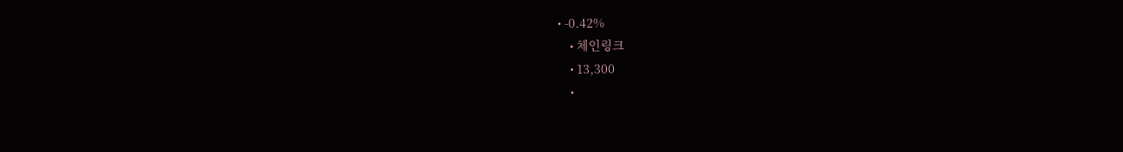• -0.42%
    • 체인링크
    • 13,300
    •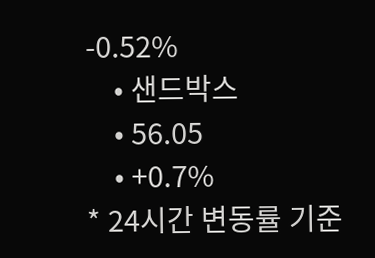-0.52%
    • 샌드박스
    • 56.05
    • +0.7%
* 24시간 변동률 기준